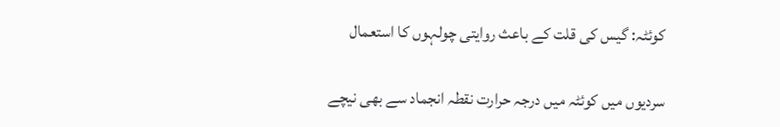کوئٹہ: گیس کی قلت کے باعث روایتی چولہوں کا استعمال

سردیوں میں کوئٹہ میں درجہ حرارت نقطہ انجماد سے بھی نیچے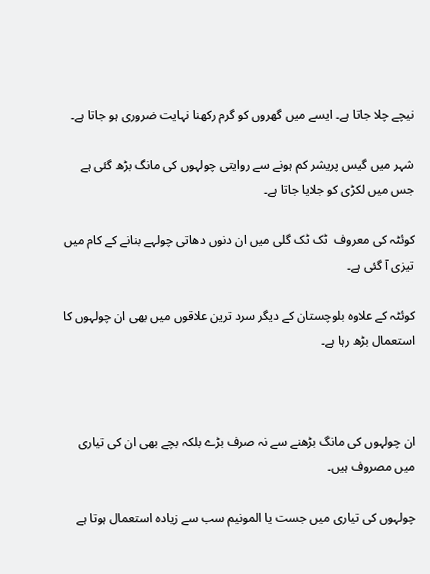نیچے چلا جاتا ہے۔ ایسے میں گھروں کو گرم رکھنا نہایت ضروری ہو جاتا ہے۔

شہر میں گیس پریشر کم ہونے سے روایتی چولہوں کی مانگ بڑھ گئی ہے جس میں لکڑی کو جلایا جاتا ہے۔

کوئٹہ کی معروف  ٹک ٹک گلی میں ان دنوں دھاتی چولہے بنانے کے کام میں تیزی آ گئی ہے۔

کوئٹہ کے علاوہ بلوچستان کے دیگر سرد ترین علاقوں میں بھی ان چولہوں کا استعمال بڑھ رہا ہے۔



ان چولہوں کی مانگ بڑھنے سے نہ صرف بڑے بلکہ بچے بھی ان کی تیاری میں مصروف ہیں۔

چولہوں کی تیاری میں جست یا المونیم سب سے زیادہ استعمال ہوتا ہے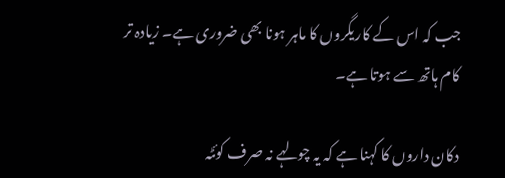جب کہ اس کے کاریگروں کا ماہر ہونا بھی ضروری ہے۔ زیادہ تر کام ہاتھ سے ہوتا ہے۔

دکان داروں کا کہنا ہے کہ یہ چولہے نہ صرف کوئٹہ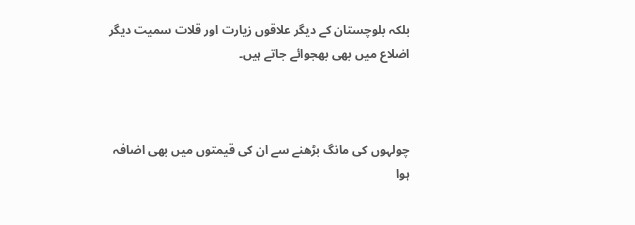بلکہ بلوچستان کے دیگر علاقوں زیارت اور قلات سمیت دیگر اضلاع میں بھی بھجوائے جاتے ہیں۔



چولہوں کی مانگ بڑھنے سے ان کی قیمتوں میں بھی اضافہ ہوا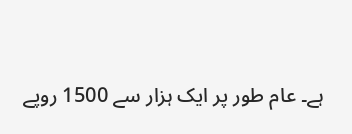ہے۔ عام طور پر ایک ہزار سے 1500 روپے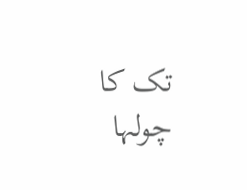تک کا چولہا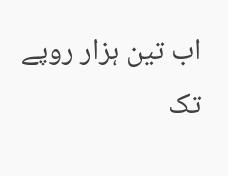اب تین ہزار روپے تک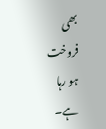بھی فروخت ہو رہا ہے۔